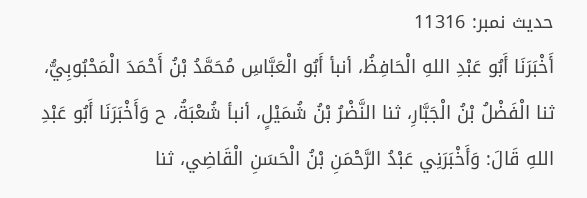حدیث نمبر: 11316
أَخْبَرَنَا أَبُو عَبْدِ اللهِ الْحَافِظُ، أنبأ أَبُو الْعَبَّاسِ مُحَمَّدُ بْنُ أَحْمَدَ الْمَحْبُوبِيُّ، ثنا الْفَضْلُ بْنُ الْجَبَّارِ، ثنا النَّضْرُ بْنُ شُمَيْلٍ، أنبأ شُعْبَةُ، ح وَأَخْبَرَنَا أَبُو عَبْدِ اللهِ قَالَ: وَأَخْبَرَنِي عَبْدُ الرَّحْمَنِ بْنُ الْحَسَنِ الْقَاضِي، ثنا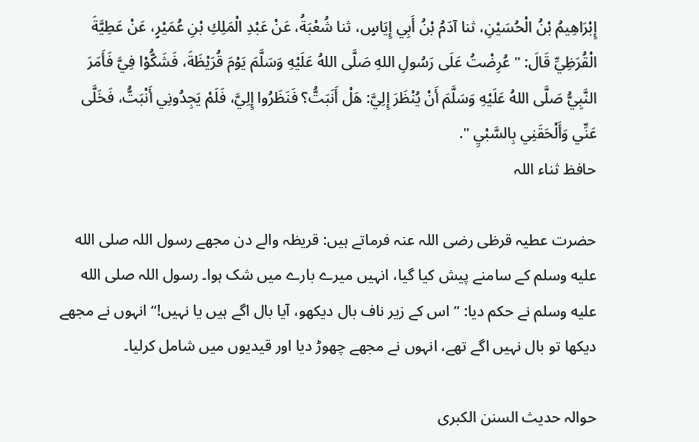إِبْرَاهِيمُ بْنُ الْحُسَيْنِ، ثنا آدَمُ بْنُ أَبِي إِيَاسٍ، ثنا شُعْبَةُ، عَنْ عَبْدِ الْمَلِكِ بْنِ عُمَيْرٍ، عَنْ عَطِيَّةَ الْقُرَظِيِّ قَالَ: " عُرِضْتُ عَلَى رَسُولِ اللهِ صَلَّى اللهُ عَلَيْهِ وَسَلَّمَ يَوْمَ قُرَيْظَةَ، فَشَكُّوْا فِيَّ فَأَمَرَ النَّبِيُّ صَلَّى اللهُ عَلَيْهِ وَسَلَّمَ أَنْ يُنْظَرَ إِلِيَّ: هَلْ أَنَبَتُّ؟ فَنَظَرُوا إِلِيَّ، فَلَمْ يَجِدُونِي أَنْبَتُّ، فَخَلَّى عَنِّي وَأَلْحَقَنِي بِالسَّبْيِ ".
حافظ ثناء اللہ

حضرت عطیہ قرظی رضی اللہ عنہ فرماتے ہیں: قریظہ والے دن مجھے رسول اللہ صلى الله عليه وسلم کے سامنے پیش کیا گیا، انہیں میرے بارے میں شک ہوا۔ رسول اللہ صلى الله عليه وسلم نے حکم دیا: ”اس کے زیر ناف بال دیکھو، آیا بال اگے ہیں یا نہیں!“ انہوں نے مجھے دیکھا تو بال نہیں اگے تھے، انہوں نے مجھے چھوڑ دیا اور قیدیوں میں شامل کرلیا۔

حوالہ حدیث السنن الكبرى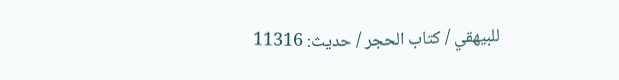للبيهقي / كتاب الحجر / حدیث: 11316